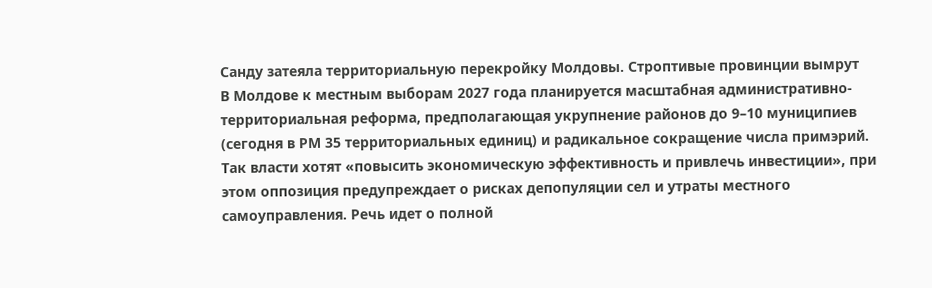Санду затеяла территориальную перекройку Молдовы. Строптивые провинции вымрут
В Молдове к местным выборам 2027 года планируется масштабная административно-территориальная реформа, предполагающая укрупнение районов до 9–10 муниципиев (сегодня в РМ 35 территориальных единиц) и радикальное сокращение числа примэрий.
Так власти хотят «повысить экономическую эффективность и привлечь инвестиции», при этом оппозиция предупреждает о рисках депопуляции сел и утраты местного самоуправления. Речь идет о полной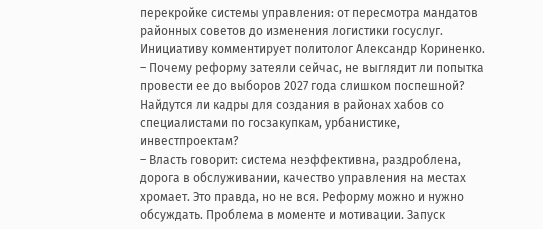перекройке системы управления: от пересмотра мандатов районных советов до изменения логистики госуслуг.
Инициативу комментирует политолог Александр Кориненко.
– Почему реформу затеяли сейчас, не выглядит ли попытка провести ее до выборов 2027 года слишком поспешной? Найдутся ли кадры для создания в районах хабов со специалистами по госзакупкам, урбанистике, инвестпроектам?
– Власть говорит: система неэффективна, раздроблена, дорога в обслуживании, качество управления на местах хромает. Это правда, но не вся. Реформу можно и нужно обсуждать. Проблема в моменте и мотивации. Запуск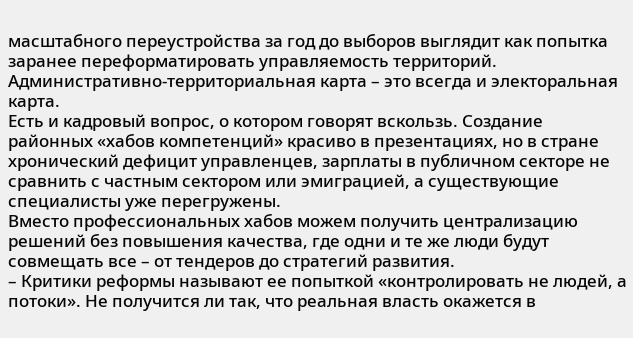масштабного переустройства за год до выборов выглядит как попытка заранее переформатировать управляемость территорий. Административно-территориальная карта – это всегда и электоральная карта.
Есть и кадровый вопрос, о котором говорят вскользь. Создание районных «хабов компетенций» красиво в презентациях, но в стране хронический дефицит управленцев, зарплаты в публичном секторе не сравнить с частным сектором или эмиграцией, а существующие специалисты уже перегружены.
Вместо профессиональных хабов можем получить централизацию решений без повышения качества, где одни и те же люди будут совмещать все – от тендеров до стратегий развития.
– Критики реформы называют ее попыткой «контролировать не людей, а потоки». Не получится ли так, что реальная власть окажется в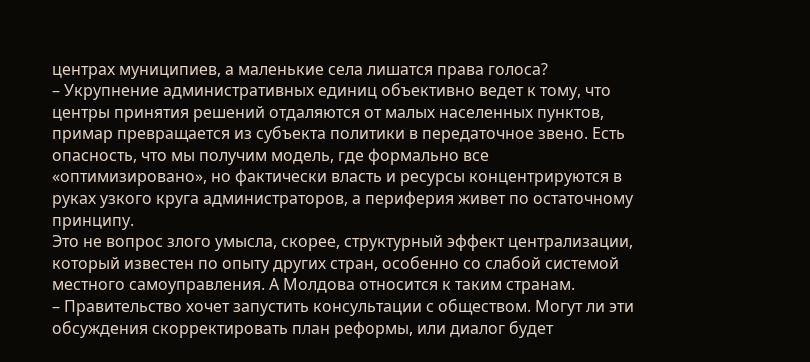центрах муниципиев, а маленькие села лишатся права голоса?
– Укрупнение административных единиц объективно ведет к тому, что центры принятия решений отдаляются от малых населенных пунктов, примар превращается из субъекта политики в передаточное звено. Есть опасность, что мы получим модель, где формально все «оптимизировано», но фактически власть и ресурсы концентрируются в руках узкого круга администраторов, а периферия живет по остаточному принципу.
Это не вопрос злого умысла, скорее, структурный эффект централизации, который известен по опыту других стран, особенно со слабой системой местного самоуправления. А Молдова относится к таким странам.
– Правительство хочет запустить консультации с обществом. Могут ли эти обсуждения скорректировать план реформы, или диалог будет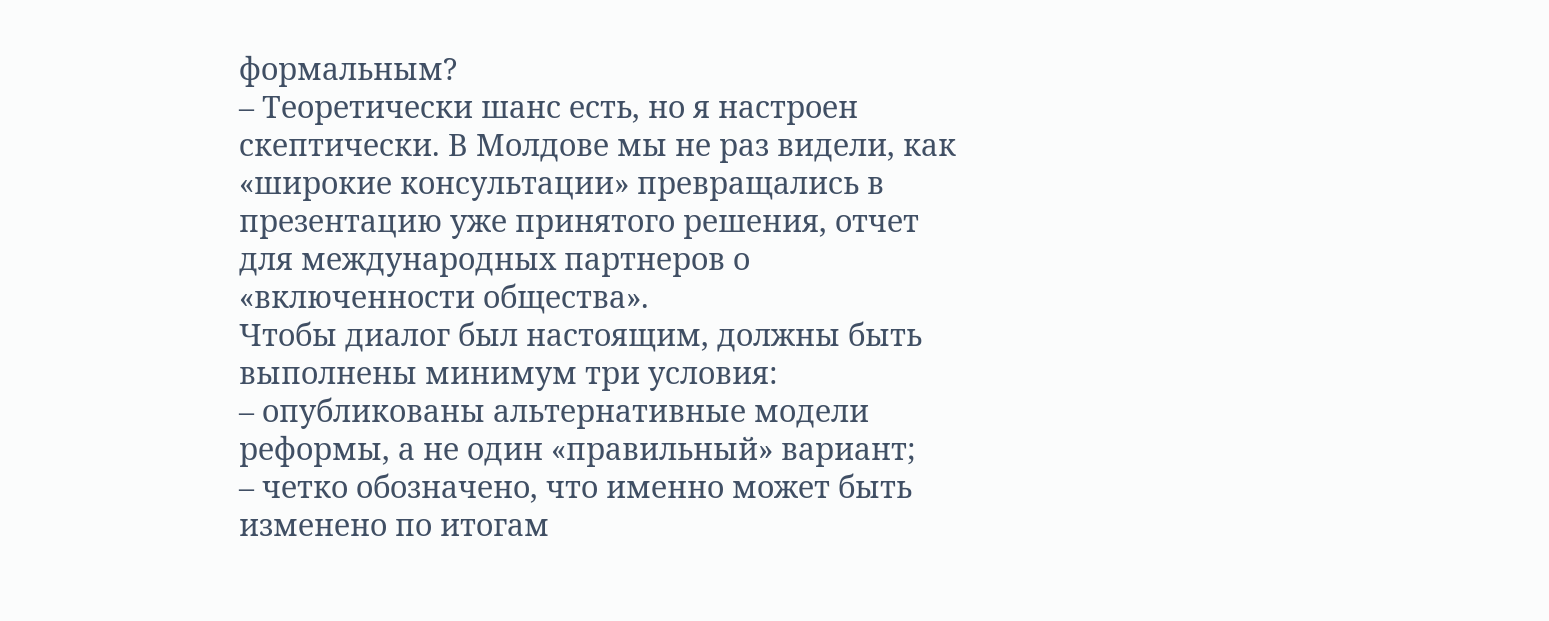формальным?
– Теоретически шанс есть, но я настроен скептически. В Молдове мы не раз видели, как «широкие консультации» превращались в презентацию уже принятого решения, отчет для международных партнеров о «включенности общества».
Чтобы диалог был настоящим, должны быть выполнены минимум три условия:
– опубликованы альтернативные модели реформы, а не один «правильный» вариант;
– четко обозначено, что именно может быть изменено по итогам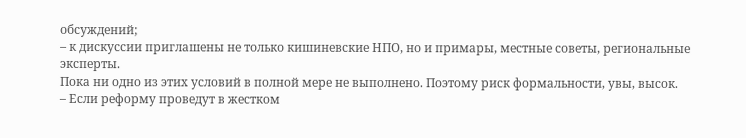обсуждений;
– к дискуссии приглашены не только кишиневские НПО, но и примары, местные советы, региональные эксперты.
Пока ни одно из этих условий в полной мере не выполнено. Поэтому риск формальности, увы, высок.
– Если реформу проведут в жестком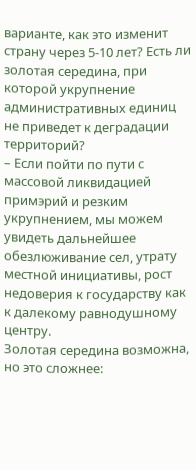варианте, как это изменит страну через 5-10 лет? Есть ли золотая середина, при которой укрупнение административных единиц не приведет к деградации территорий?
– Если пойти по пути с массовой ликвидацией примэрий и резким укрупнением, мы можем увидеть дальнейшее обезлюживание сел, утрату местной инициативы, рост недоверия к государству как к далекому равнодушному центру.
Золотая середина возможна, но это сложнее: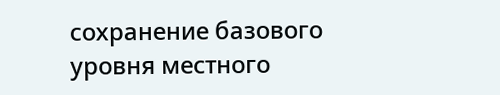сохранение базового уровня местного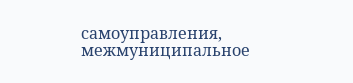самоуправления, межмуниципальное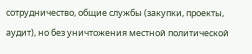сотрудничество, общие службы (закупки, проекты, аудит), но без уничтожения местной политической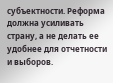субъектности. Реформа должна усиливать страну, а не делать ее удобнее для отчетности и выборов.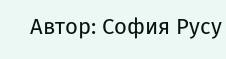Автор: София Русу